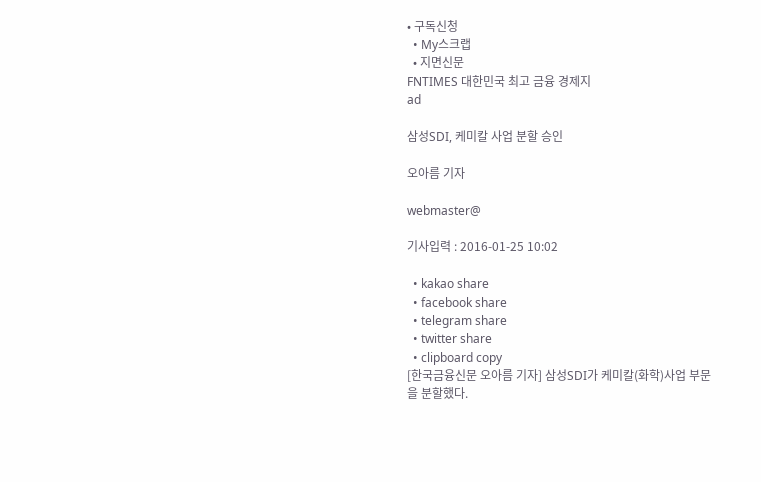• 구독신청
  • My스크랩
  • 지면신문
FNTIMES 대한민국 최고 금융 경제지
ad

삼성SDI, 케미칼 사업 분할 승인

오아름 기자

webmaster@

기사입력 : 2016-01-25 10:02

  • kakao share
  • facebook share
  • telegram share
  • twitter share
  • clipboard copy
[한국금융신문 오아름 기자] 삼성SDI가 케미칼(화학)사업 부문을 분할했다.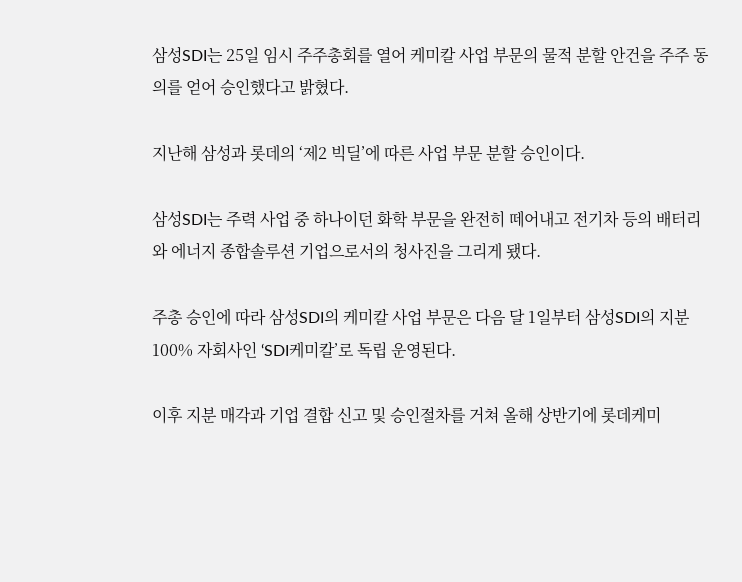삼성SDI는 25일 임시 주주총회를 열어 케미칼 사업 부문의 물적 분할 안건을 주주 동의를 얻어 승인했다고 밝혔다.

지난해 삼성과 롯데의 ‘제2 빅딜’에 따른 사업 부문 분할 승인이다.

삼성SDI는 주력 사업 중 하나이던 화학 부문을 완전히 떼어내고 전기차 등의 배터리와 에너지 종합솔루션 기업으로서의 청사진을 그리게 됐다.

주총 승인에 따라 삼성SDI의 케미칼 사업 부문은 다음 달 1일부터 삼성SDI의 지분 100% 자회사인 ‘SDI케미칼’로 독립 운영된다.

이후 지분 매각과 기업 결합 신고 및 승인절차를 거쳐 올해 상반기에 롯데케미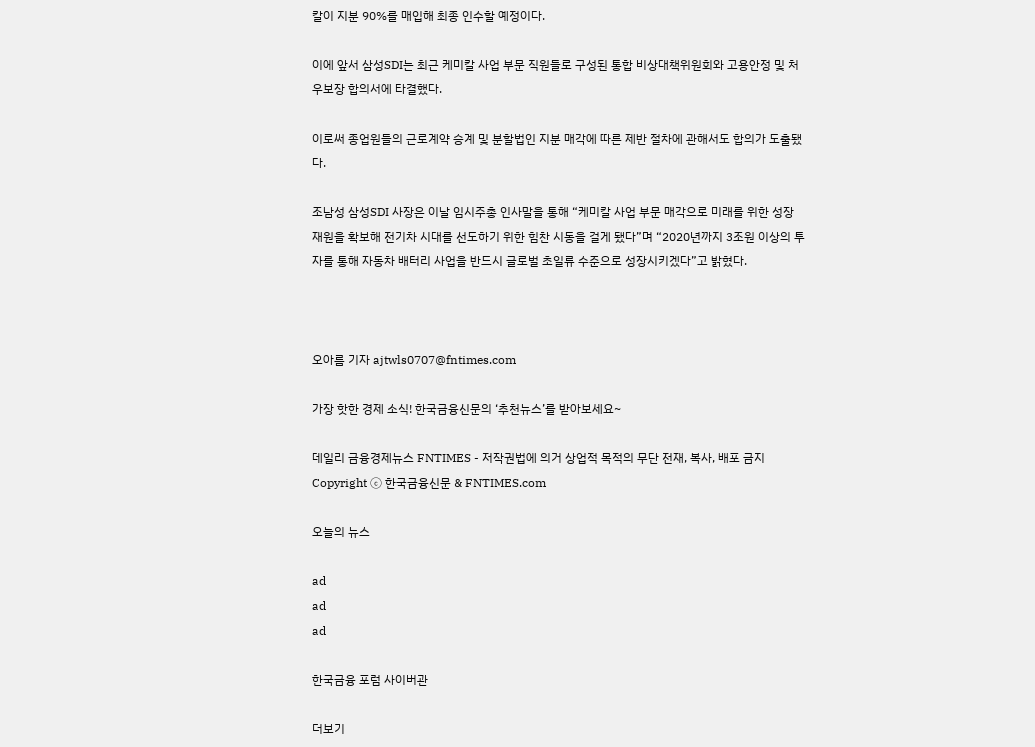칼이 지분 90%를 매입해 최종 인수할 예정이다.

이에 앞서 삼성SDI는 최근 케미칼 사업 부문 직원들로 구성된 통합 비상대책위원회와 고용안정 및 처우보장 합의서에 타결했다.

이로써 종업원들의 근로계약 승계 및 분할법인 지분 매각에 따른 제반 절차에 관해서도 합의가 도출됐다.

조남성 삼성SDI 사장은 이날 임시주총 인사말을 통해 “케미칼 사업 부문 매각으로 미래를 위한 성장 재원을 확보해 전기차 시대를 선도하기 위한 힘찬 시동을 걸게 됐다”며 “2020년까지 3조원 이상의 투자를 통해 자동차 배터리 사업을 반드시 글로벌 초일류 수준으로 성장시키겠다”고 밝혔다.



오아름 기자 ajtwls0707@fntimes.com

가장 핫한 경제 소식! 한국금융신문의 ‘추천뉴스’를 받아보세요~

데일리 금융경제뉴스 FNTIMES - 저작권법에 의거 상업적 목적의 무단 전재, 복사, 배포 금지
Copyright ⓒ 한국금융신문 & FNTIMES.com

오늘의 뉴스

ad
ad
ad

한국금융 포럼 사이버관

더보기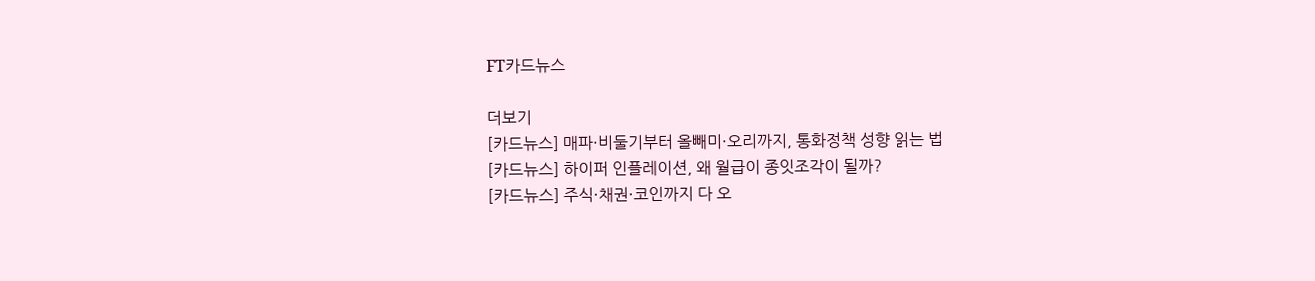FT카드뉴스

더보기
[카드뉴스] 매파·비둘기부터 올빼미·오리까지, 통화정책 성향 읽는 법
[카드뉴스] 하이퍼 인플레이션, 왜 월급이 종잇조각이 될까?
[카드뉴스] 주식·채권·코인까지 다 오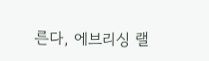른다, 에브리싱 랠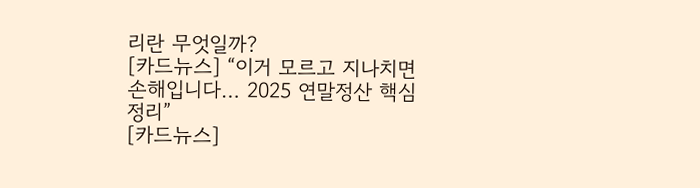리란 무엇일까?
[카드뉴스] “이거 모르고 지나치면 손해입니다… 2025 연말정산 핵심 정리”
[카드뉴스]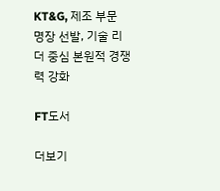KT&G, 제조 부문 명장 선발, 기술 리더 중심 본원적 경쟁력 강화

FT도서

더보기